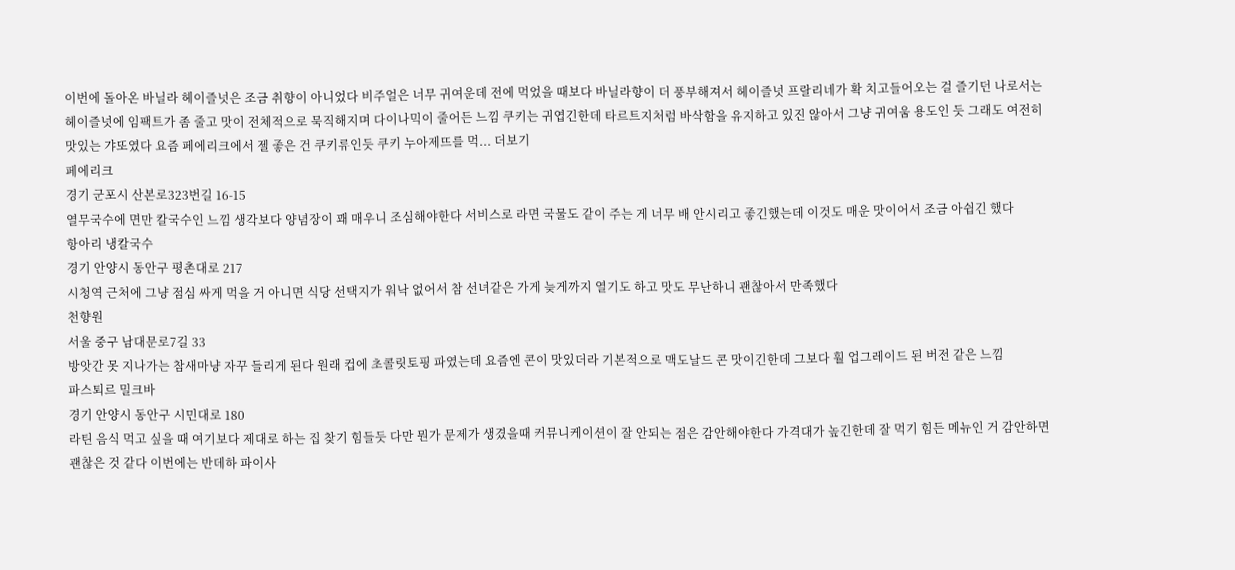이번에 돌아온 바닐라 헤이즐넛은 조금 취향이 아니었다 비주얼은 너무 귀여운데 전에 먹었을 때보다 바닐라향이 더 풍부해져서 헤이즐넛 프랄리네가 확 치고들어오는 걸 즐기던 나로서는 헤이즐넛에 임팩트가 좀 줄고 맛이 전체적으로 묵직해지며 다이나믹이 줄어든 느낌 쿠키는 귀엽긴한데 타르트지처럼 바삭함을 유지하고 있진 않아서 그냥 귀여움 용도인 듯 그래도 여전히 맛있는 갸또였다 요즘 페에리크에서 젤 좋은 건 쿠키류인듯 쿠키 누아제뜨를 먹... 더보기
페에리크
경기 군포시 산본로323번길 16-15
열무국수에 면만 칼국수인 느낌 생각보다 양념장이 꽤 매우니 조심해야한다 서비스로 라면 국물도 같이 주는 게 너무 배 안시리고 좋긴했는데 이것도 매운 맛이어서 조금 아쉽긴 했다
항아리 냉칼국수
경기 안양시 동안구 평촌대로 217
시청역 근처에 그냥 점심 싸게 먹을 거 아니면 식당 선택지가 워낙 없어서 참 선녀같은 가게 늦게까지 열기도 하고 맛도 무난하니 괜찮아서 만족했다
천향원
서울 중구 남대문로7길 33
방앗간 못 지나가는 참새마냥 자꾸 들리게 된다 원래 컵에 초콜릿토핑 파였는데 요즘엔 콘이 맛있더라 기본적으로 맥도날드 콘 맛이긴한데 그보다 훨 업그레이드 된 버전 같은 느낌
파스퇴르 밀크바
경기 안양시 동안구 시민대로 180
라틴 음식 먹고 싶을 때 여기보다 제대로 하는 집 찾기 힘들듯 다만 뭔가 문제가 생겼을때 커뮤니케이션이 잘 안되는 점은 감안해야한다 가격대가 높긴한데 잘 먹기 힘든 메뉴인 거 감안하면 괜찮은 것 같다 이번에는 반데하 파이사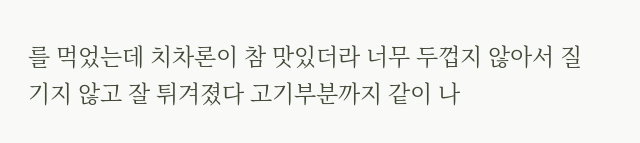를 먹었는데 치차론이 참 맛있더라 너무 두껍지 않아서 질기지 않고 잘 튀겨졌다 고기부분까지 같이 나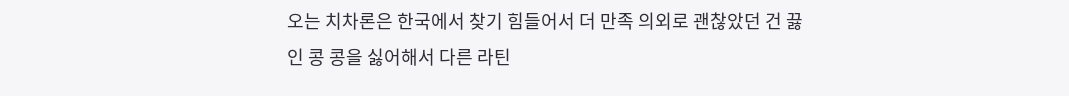오는 치차론은 한국에서 찾기 힘들어서 더 만족 의외로 괜찮았던 건 끓인 콩 콩을 싫어해서 다른 라틴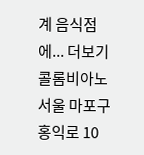계 음식점에... 더보기
콜롬비아노
서울 마포구 홍익로 10